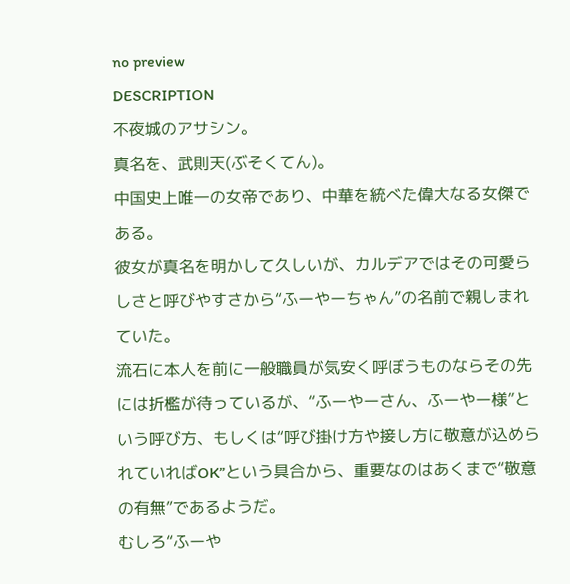no preview
DESCRIPTION
不夜城のアサシン。
真名を、武則天(ぶそくてん)。
中国史上唯一の女帝であり、中華を統べた偉大なる女傑である。
彼女が真名を明かして久しいが、カルデアではその可愛らしさと呼びやすさから“ふーやーちゃん”の名前で親しまれていた。
流石に本人を前に一般職員が気安く呼ぼうものならその先には折檻が待っているが、“ふーやーさん、ふーやー様”という呼び方、もしくは“呼び掛け方や接し方に敬意が込められていればOK”という具合から、重要なのはあくまで“敬意の有無”であるようだ。
むしろ“ふーや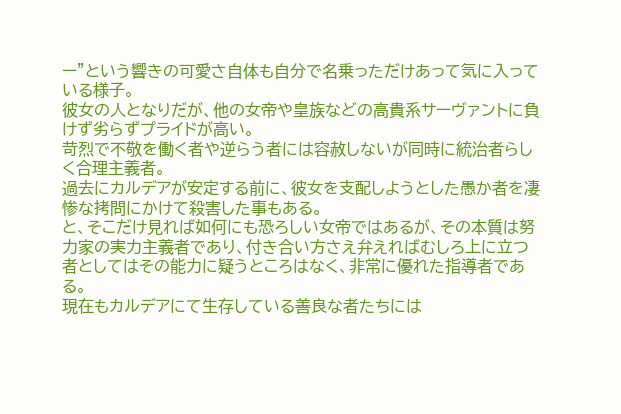ー”という響きの可愛さ自体も自分で名乗っただけあって気に入っている様子。
彼女の人となりだが、他の女帝や皇族などの高貴系サーヴァントに負けず劣らずプライドが高い。
苛烈で不敬を働く者や逆らう者には容赦しないが同時に統治者らしく合理主義者。
過去にカルデアが安定する前に、彼女を支配しようとした愚か者を凄惨な拷問にかけて殺害した事もある。
と、そこだけ見れば如何にも恐ろしい女帝ではあるが、その本質は努力家の実力主義者であり、付き合い方さえ弁えればむしろ上に立つ者としてはその能力に疑うところはなく、非常に優れた指導者である。
現在もカルデアにて生存している善良な者たちには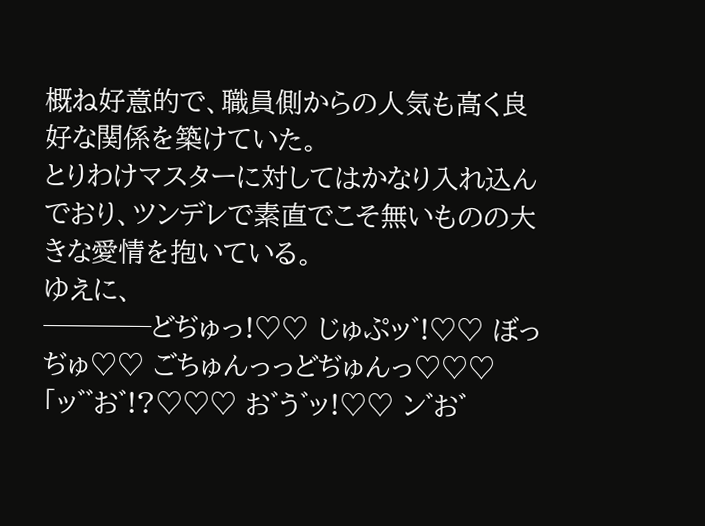概ね好意的で、職員側からの人気も高く良好な関係を築けていた。
とりわけマスターに対してはかなり入れ込んでおり、ツンデレで素直でこそ無いものの大きな愛情を抱いている。
ゆえに、
────どぢゅっ!♡♡ じゅぷッ゛!♡♡ ぼっぢゅ♡♡ ごちゅんっっどぢゅんっ♡♡♡
「ッ゛゛お゛!?♡♡♡ お゛う゛ッ!♡♡ ン゛お゛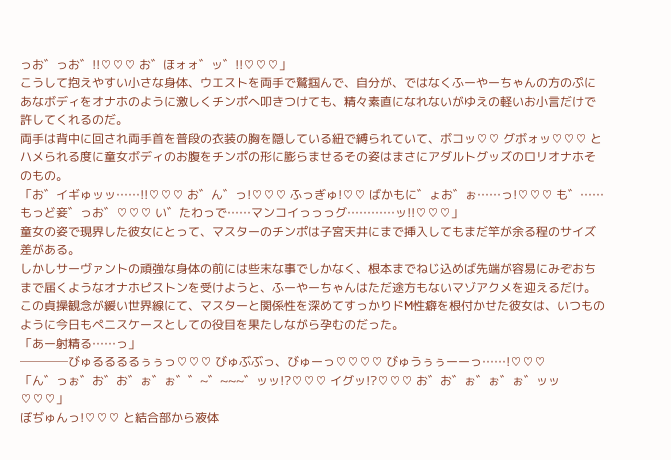っお゛っお゛!!♡♡♡ お゛ほォォ゛ッ゛!!♡♡♡」
こうして抱えやすい小さな身体、ウエストを両手で鷲掴んで、自分が、ではなくふーやーちゃんの方のぷにあなボディをオナホのように激しくチンポへ叩きつけても、精々素直になれないがゆえの軽いお小言だけで許してくれるのだ。
両手は背中に回され両手首を普段の衣装の胸を隠している紐で縛られていて、ボコッ♡♡ グボォッ♡♡♡ とハメられる度に童女ボディのお腹をチンポの形に膨らませるその姿はまさにアダルトグッズのロリオナホそのもの。
「お゛イギゅッッ……!!♡♡♡ お゛ん゛っ!♡♡♡ ふっぎゅ!♡♡ ばかもに゛ょお゛ぉ……っ!♡♡♡ も゛……もっど妾゛っお゛♡♡♡ い゛たわっで……マンコイっっっグ…………ッ!!♡♡♡」
童女の姿で現界した彼女にとって、マスターのチンポは子宮天井にまで挿入してもまだ竿が余る程のサイズ差がある。
しかしサーヴァントの頑強な身体の前には些末な事でしかなく、根本までねじ込めば先端が容易にみぞおちまで届くようなオナホピストンを受けようと、ふーやーちゃんはただ途方もないマゾアクメを迎えるだけ。
この貞操観念が緩い世界線にて、マスターと関係性を深めてすっかりドM性癖を根付かせた彼女は、いつものように今日もペニスケースとしての役目を果たしながら孕むのだった。
「あー射精る……っ」
────びゅるるるるぅぅっ♡♡♡ びゅぶぶっ、びゅーっ♡♡♡♡ びゅうぅぅーーっ……!♡♡♡
「ん゛っぉ゛お゛お゛ぉ゛ぉ゛゛~゛~~~゛ッッ!?♡♡♡ イグッ!?♡♡♡ お゛お゛ぉ゛ぉ゛ぉ゛ッッ♡♡♡」
ぼぢゅんっ!♡♡♡ と結合部から液体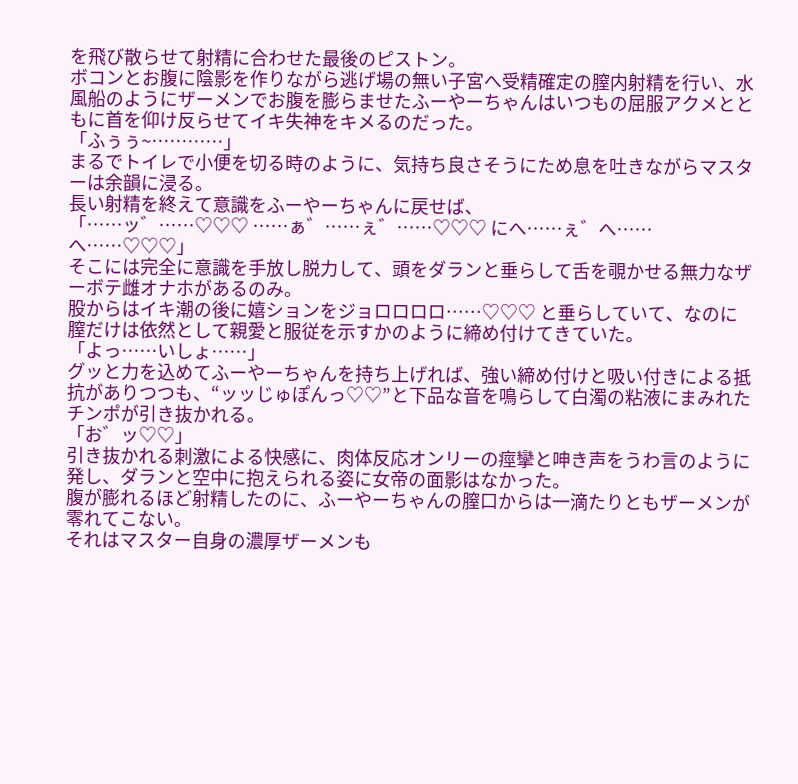を飛び散らせて射精に合わせた最後のピストン。
ボコンとお腹に陰影を作りながら逃げ場の無い子宮へ受精確定の膣内射精を行い、水風船のようにザーメンでお腹を膨らませたふーやーちゃんはいつもの屈服アクメとともに首を仰け反らせてイキ失神をキメるのだった。
「ふぅぅ~…………」
まるでトイレで小便を切る時のように、気持ち良さそうにため息を吐きながらマスターは余韻に浸る。
長い射精を終えて意識をふーやーちゃんに戻せば、
「……ッ゛……♡♡♡ ……ぁ゛……ぇ゛……♡♡♡ にへ……ぇ゛へ……へ……♡♡♡」
そこには完全に意識を手放し脱力して、頭をダランと垂らして舌を覗かせる無力なザーボテ雌オナホがあるのみ。
股からはイキ潮の後に嬉ションをジョロロロロ……♡♡♡ と垂らしていて、なのに膣だけは依然として親愛と服従を示すかのように締め付けてきていた。
「よっ……いしょ……」
グッと力を込めてふーやーちゃんを持ち上げれば、強い締め付けと吸い付きによる抵抗がありつつも、“ッッじゅぽんっ♡♡”と下品な音を鳴らして白濁の粘液にまみれたチンポが引き抜かれる。
「お゛ッ♡♡」
引き抜かれる刺激による快感に、肉体反応オンリーの痙攣と呻き声をうわ言のように発し、ダランと空中に抱えられる姿に女帝の面影はなかった。
腹が膨れるほど射精したのに、ふーやーちゃんの膣口からは一滴たりともザーメンが零れてこない。
それはマスター自身の濃厚ザーメンも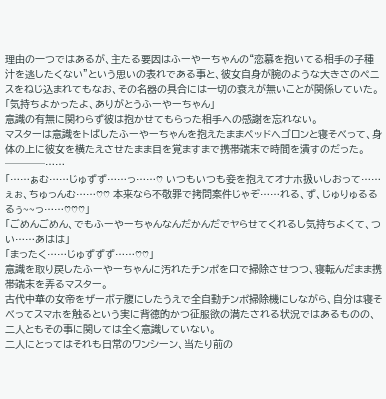理由の一つではあるが、主たる要因はふーやーちゃんの“恋慕を抱いてる相手の子種汁を逃したくない”という思いの表れである事と、彼女自身が腕のような大きさのペニスをねじ込まれてもなお、その名器の具合には一切の衰えが無いことが関係していた。
「気持ちよかったよ、ありがとうふーやーちゃん」
意識の有無に関わらず彼は抱かせてもらった相手への感謝を忘れない。
マスターは意識をトばしたふーやーちゃんを抱えたままベッドへゴロンと寝そべって、身体の上に彼女を横たえさせたまま目を覚ますまで携帯端末で時間を潰すのだった。
────……
「……ぁむ……じゅずず……っ……♡ いつもいつも妾を抱えてオナホ扱いしおって……ぇぉ、ちゅっんむ……♡♡ 本来なら不敬罪で拷問案件じゃぞ……れる、ず、じゅりゅるるるぅ~~っ……♡♡♡」
「ごめんごめん、でもふーやーちゃんなんだかんだでヤらせてくれるし気持ちよくて、つい……あはは」
「まったく……じゅずずず……♡♡」
意識を取り戻したふーやーちゃんに汚れたチンポを口で掃除させつつ、寝転んだまま携帯端末を弄るマスター。
古代中華の女帝をザーボテ腹にしたうえで全自動チンポ掃除機にしながら、自分は寝そべってスマホを触るという実に背徳的かつ征服欲の満たされる状況ではあるものの、二人ともその事に関しては全く意識していない。
二人にとってはそれも日常のワンシーン、当たり前の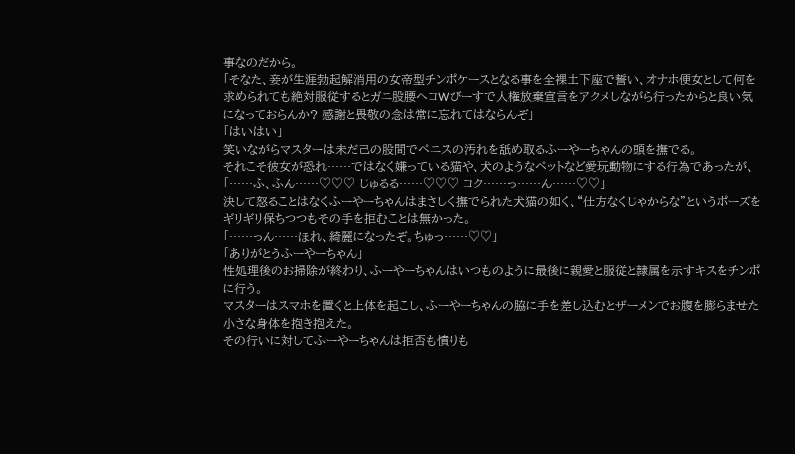事なのだから。
「そなた、妾が生涯勃起解消用の女帝型チンポケースとなる事を全裸土下座で誓い、オナホ便女として何を求められても絶対服従するとガニ股腰ヘコWびーすで人権放棄宣言をアクメしながら行ったからと良い気になっておらんか? 感謝と畏敬の念は常に忘れてはならんぞ」
「はいはい」
笑いながらマスターは未だ己の股間でペニスの汚れを舐め取るふーやーちゃんの頭を撫でる。
それこそ彼女が恐れ……ではなく嫌っている猫や、犬のようなペットなど愛玩動物にする行為であったが、
「……ふ、ふん……♡♡♡ じゅるる……♡♡♡ コク……っ……ん……♡♡」
決して怒ることはなくふーやーちゃんはまさしく撫でられた犬猫の如く、“仕方なくじゃからな”というポーズをギリギリ保ちつつもその手を拒むことは無かった。
「……っん……ほれ、綺麗になったぞ。ちゅっ……♡♡」
「ありがとうふーやーちゃん」
性処理後のお掃除が終わり、ふーやーちゃんはいつものように最後に親愛と服従と隷属を示すキスをチンポに行う。
マスターはスマホを置くと上体を起こし、ふーやーちゃんの脇に手を差し込むとザーメンでお腹を膨らませた小さな身体を抱き抱えた。
その行いに対してふーやーちゃんは拒否も憤りも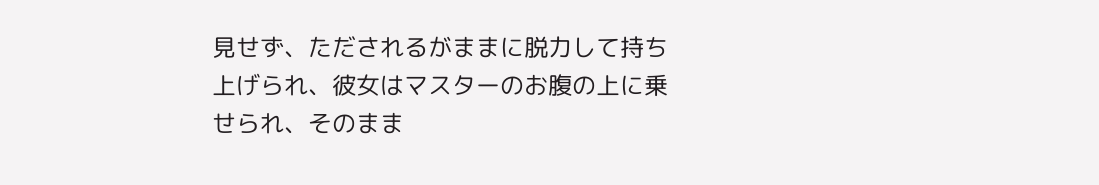見せず、ただされるがままに脱力して持ち上げられ、彼女はマスターのお腹の上に乗せられ、そのまま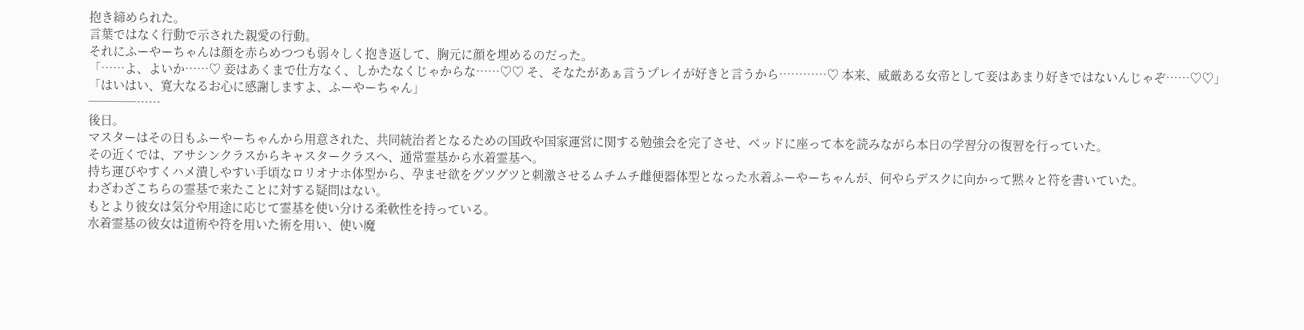抱き締められた。
言葉ではなく行動で示された親愛の行動。
それにふーやーちゃんは顔を赤らめつつも弱々しく抱き返して、胸元に顔を埋めるのだった。
「……よ、よいか……♡ 妾はあくまで仕方なく、しかたなくじゃからな……♡♡ そ、そなたがあぁ言うプレイが好きと言うから…………♡ 本来、威厳ある女帝として妾はあまり好きではないんじゃぞ……♡♡」
「はいはい、寛大なるお心に感謝しますよ、ふーやーちゃん」
────……
後日。
マスターはその日もふーやーちゃんから用意された、共同統治者となるための国政や国家運営に関する勉強会を完了させ、ベッドに座って本を読みながら本日の学習分の復習を行っていた。
その近くでは、アサシンクラスからキャスタークラスへ、通常霊基から水着霊基へ。
持ち運びやすくハメ潰しやすい手頃なロリオナホ体型から、孕ませ欲をグツグツと刺激させるムチムチ雌便器体型となった水着ふーやーちゃんが、何やらデスクに向かって黙々と符を書いていた。
わざわざこちらの霊基で来たことに対する疑問はない。
もとより彼女は気分や用途に応じて霊基を使い分ける柔軟性を持っている。
水着霊基の彼女は道術や符を用いた術を用い、使い魔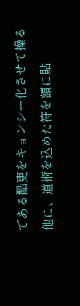である酷吏をキョンシー化させて操る他に、道術を込めた符を額に貼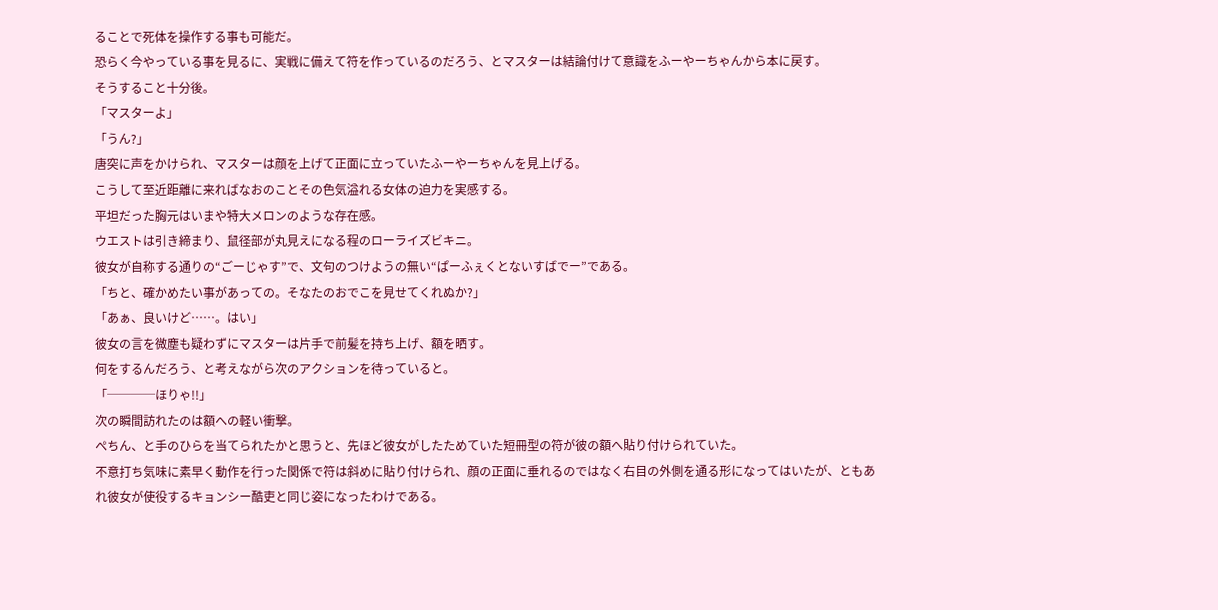ることで死体を操作する事も可能だ。
恐らく今やっている事を見るに、実戦に備えて符を作っているのだろう、とマスターは結論付けて意識をふーやーちゃんから本に戻す。
そうすること十分後。
「マスターよ」
「うん?」
唐突に声をかけられ、マスターは顔を上げて正面に立っていたふーやーちゃんを見上げる。
こうして至近距離に来ればなおのことその色気溢れる女体の迫力を実感する。
平坦だった胸元はいまや特大メロンのような存在感。
ウエストは引き締まり、鼠径部が丸見えになる程のローライズビキニ。
彼女が自称する通りの“ごーじゃす”で、文句のつけようの無い“ぱーふぇくとないすばでー”である。
「ちと、確かめたい事があっての。そなたのおでこを見せてくれぬか?」
「あぁ、良いけど……。はい」
彼女の言を微塵も疑わずにマスターは片手で前髪を持ち上げ、額を晒す。
何をするんだろう、と考えながら次のアクションを待っていると。
「────ほりゃ!!」
次の瞬間訪れたのは額への軽い衝撃。
ぺちん、と手のひらを当てられたかと思うと、先ほど彼女がしたためていた短冊型の符が彼の額へ貼り付けられていた。
不意打ち気味に素早く動作を行った関係で符は斜めに貼り付けられ、顔の正面に垂れるのではなく右目の外側を通る形になってはいたが、ともあれ彼女が使役するキョンシー酷吏と同じ姿になったわけである。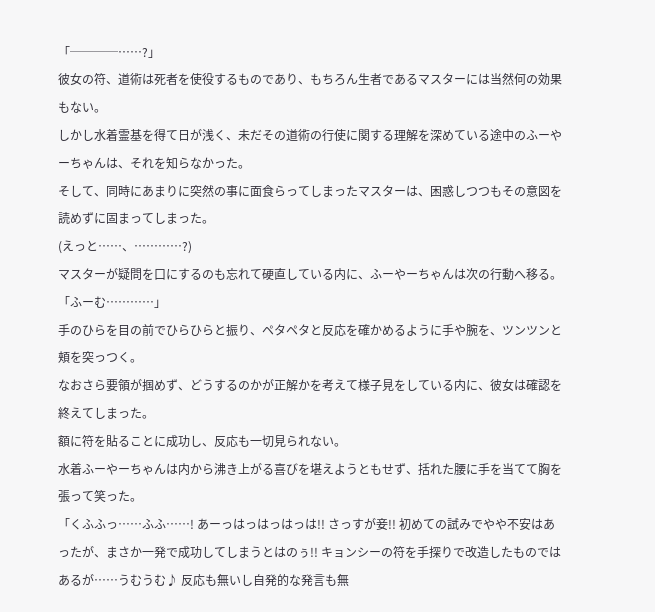「────……?」
彼女の符、道術は死者を使役するものであり、もちろん生者であるマスターには当然何の効果もない。
しかし水着霊基を得て日が浅く、未だその道術の行使に関する理解を深めている途中のふーやーちゃんは、それを知らなかった。
そして、同時にあまりに突然の事に面食らってしまったマスターは、困惑しつつもその意図を読めずに固まってしまった。
(えっと……、…………?)
マスターが疑問を口にするのも忘れて硬直している内に、ふーやーちゃんは次の行動へ移る。
「ふーむ…………」
手のひらを目の前でひらひらと振り、ペタペタと反応を確かめるように手や腕を、ツンツンと頬を突っつく。
なおさら要領が掴めず、どうするのかが正解かを考えて様子見をしている内に、彼女は確認を終えてしまった。
額に符を貼ることに成功し、反応も一切見られない。
水着ふーやーちゃんは内から沸き上がる喜びを堪えようともせず、括れた腰に手を当てて胸を張って笑った。
「くふふっ……ふふ……! あーっはっはっはっは!! さっすが妾!! 初めての試みでやや不安はあったが、まさか一発で成功してしまうとはのぅ!! キョンシーの符を手探りで改造したものではあるが……うむうむ♪ 反応も無いし自発的な発言も無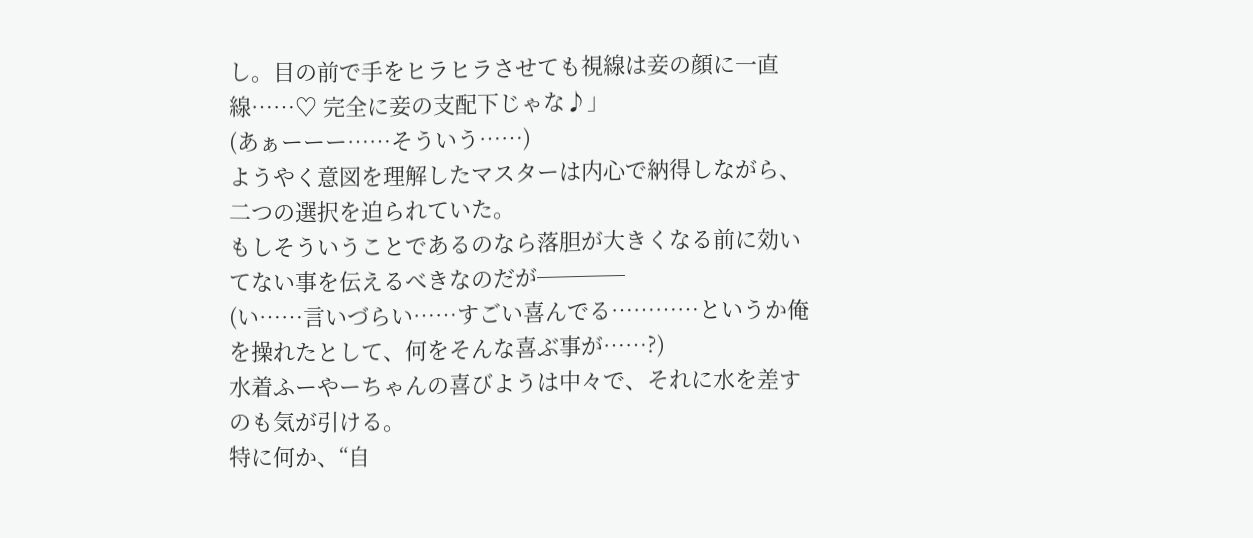し。目の前で手をヒラヒラさせても視線は妾の顔に一直線……♡ 完全に妾の支配下じゃな♪」
(あぁーーー……そういう……)
ようやく意図を理解したマスターは内心で納得しながら、二つの選択を迫られていた。
もしそういうことであるのなら落胆が大きくなる前に効いてない事を伝えるべきなのだが────
(い……言いづらい……すごい喜んでる…………というか俺を操れたとして、何をそんな喜ぶ事が……?)
水着ふーやーちゃんの喜びようは中々で、それに水を差すのも気が引ける。
特に何か、“自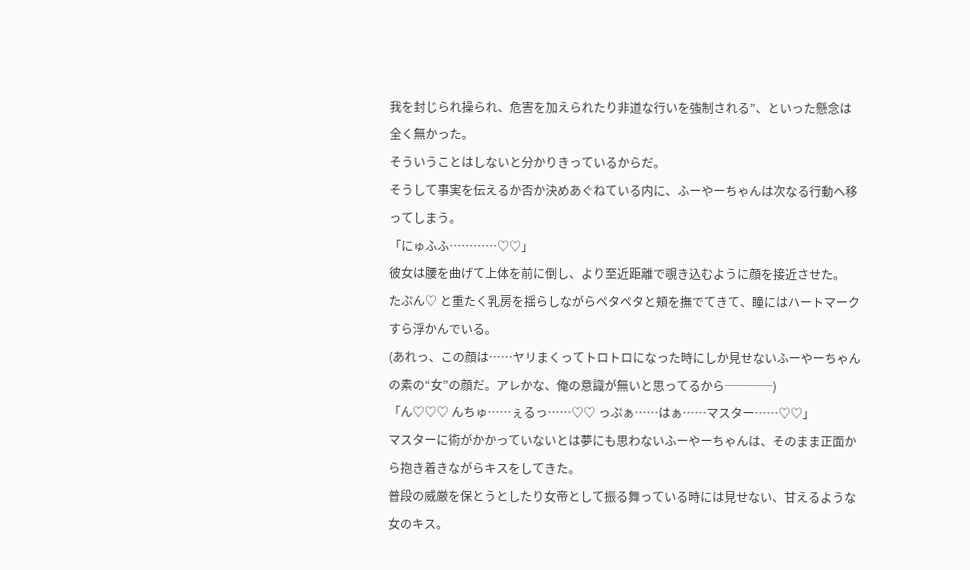我を封じられ操られ、危害を加えられたり非道な行いを強制される”、といった懸念は全く無かった。
そういうことはしないと分かりきっているからだ。
そうして事実を伝えるか否か決めあぐねている内に、ふーやーちゃんは次なる行動へ移ってしまう。
「にゅふふ…………♡♡」
彼女は腰を曲げて上体を前に倒し、より至近距離で覗き込むように顔を接近させた。
たぷん♡ と重たく乳房を揺らしながらペタペタと頬を撫でてきて、瞳にはハートマークすら浮かんでいる。
(あれっ、この顔は……ヤリまくってトロトロになった時にしか見せないふーやーちゃんの素の“女”の顔だ。アレかな、俺の意識が無いと思ってるから────)
「ん♡♡♡ んちゅ……ぇるっ……♡♡ っぷぁ……はぁ……マスター……♡♡」
マスターに術がかかっていないとは夢にも思わないふーやーちゃんは、そのまま正面から抱き着きながらキスをしてきた。
普段の威厳を保とうとしたり女帝として振る舞っている時には見せない、甘えるような女のキス。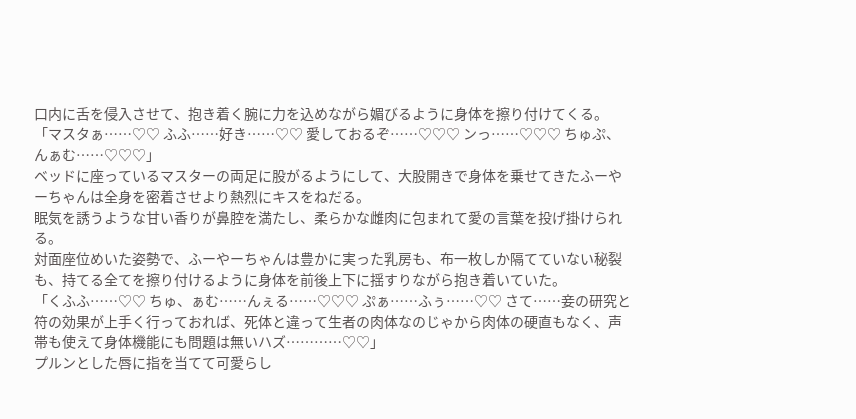口内に舌を侵入させて、抱き着く腕に力を込めながら媚びるように身体を擦り付けてくる。
「マスタぁ……♡♡ ふふ……好き……♡♡ 愛しておるぞ……♡♡♡ ンっ……♡♡♡ ちゅぷ、んぁむ……♡♡♡」
ベッドに座っているマスターの両足に股がるようにして、大股開きで身体を乗せてきたふーやーちゃんは全身を密着させより熱烈にキスをねだる。
眠気を誘うような甘い香りが鼻腔を満たし、柔らかな雌肉に包まれて愛の言葉を投げ掛けられる。
対面座位めいた姿勢で、ふーやーちゃんは豊かに実った乳房も、布一枚しか隔てていない秘裂も、持てる全てを擦り付けるように身体を前後上下に揺すりながら抱き着いていた。
「くふふ……♡♡ ちゅ、ぁむ……んぇる……♡♡♡ ぷぁ……ふぅ……♡♡ さて……妾の研究と符の効果が上手く行っておれば、死体と違って生者の肉体なのじゃから肉体の硬直もなく、声帯も使えて身体機能にも問題は無いハズ…………♡♡」
プルンとした唇に指を当てて可愛らし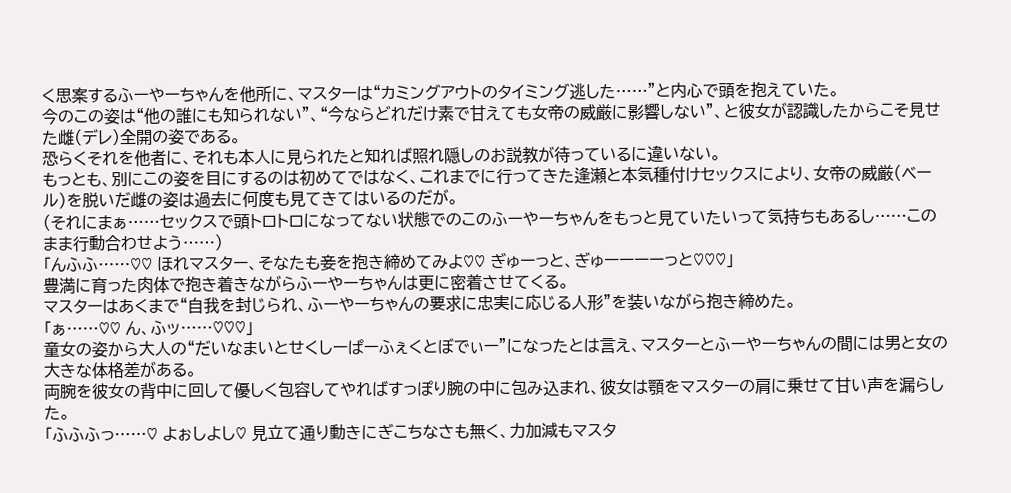く思案するふーやーちゃんを他所に、マスターは“カミングアウトのタイミング逃した……”と内心で頭を抱えていた。
今のこの姿は“他の誰にも知られない”、“今ならどれだけ素で甘えても女帝の威厳に影響しない”、と彼女が認識したからこそ見せた雌(デレ)全開の姿である。
恐らくそれを他者に、それも本人に見られたと知れば照れ隠しのお説教が待っているに違いない。
もっとも、別にこの姿を目にするのは初めてではなく、これまでに行ってきた逢瀬と本気種付けセックスにより、女帝の威厳(ベール)を脱いだ雌の姿は過去に何度も見てきてはいるのだが。
(それにまぁ……セックスで頭トロトロになってない状態でのこのふーやーちゃんをもっと見ていたいって気持ちもあるし……このまま行動合わせよう……)
「んふふ……♡♡ ほれマスター、そなたも妾を抱き締めてみよ♡♡ ぎゅーっと、ぎゅーーーーっと♡♡♡」
豊満に育った肉体で抱き着きながらふーやーちゃんは更に密着させてくる。
マスターはあくまで“自我を封じられ、ふーやーちゃんの要求に忠実に応じる人形”を装いながら抱き締めた。
「ぁ……♡♡ ん、ふッ……♡♡♡」
童女の姿から大人の“だいなまいとせくしーぱーふぇくとぼでぃー”になったとは言え、マスターとふーやーちゃんの間には男と女の大きな体格差がある。
両腕を彼女の背中に回して優しく包容してやればすっぽり腕の中に包み込まれ、彼女は顎をマスターの肩に乗せて甘い声を漏らした。
「ふふふっ……♡ よぉしよし♡ 見立て通り動きにぎこちなさも無く、力加減もマスタ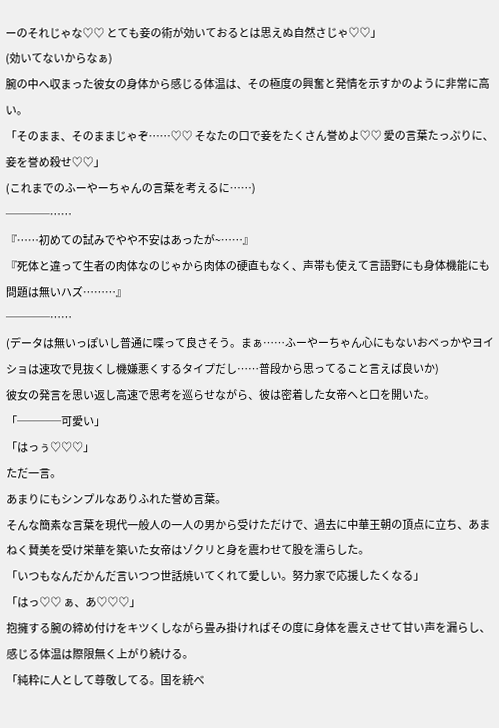ーのそれじゃな♡♡ とても妾の術が効いておるとは思えぬ自然さじゃ♡♡」
(効いてないからなぁ)
腕の中へ収まった彼女の身体から感じる体温は、その極度の興奮と発情を示すかのように非常に高い。
「そのまま、そのままじゃぞ……♡♡ そなたの口で妾をたくさん誉めよ♡♡ 愛の言葉たっぷりに、妾を誉め殺せ♡♡」
(これまでのふーやーちゃんの言葉を考えるに……)
────……
『……初めての試みでやや不安はあったが~……』
『死体と違って生者の肉体なのじゃから肉体の硬直もなく、声帯も使えて言語野にも身体機能にも問題は無いハズ………』
────……
(データは無いっぽいし普通に喋って良さそう。まぁ……ふーやーちゃん心にもないおべっかやヨイショは速攻で見抜くし機嫌悪くするタイプだし……普段から思ってること言えば良いか)
彼女の発言を思い返し高速で思考を巡らせながら、彼は密着した女帝へと口を開いた。
「────可愛い」
「はっぅ♡♡♡」
ただ一言。
あまりにもシンプルなありふれた誉め言葉。
そんな簡素な言葉を現代一般人の一人の男から受けただけで、過去に中華王朝の頂点に立ち、あまねく賛美を受け栄華を築いた女帝はゾクリと身を震わせて股を濡らした。
「いつもなんだかんだ言いつつ世話焼いてくれて愛しい。努力家で応援したくなる」
「はっ♡♡ ぁ、あ♡♡♡」
抱擁する腕の締め付けをキツくしながら畳み掛ければその度に身体を震えさせて甘い声を漏らし、感じる体温は際限無く上がり続ける。
「純粋に人として尊敬してる。国を統べ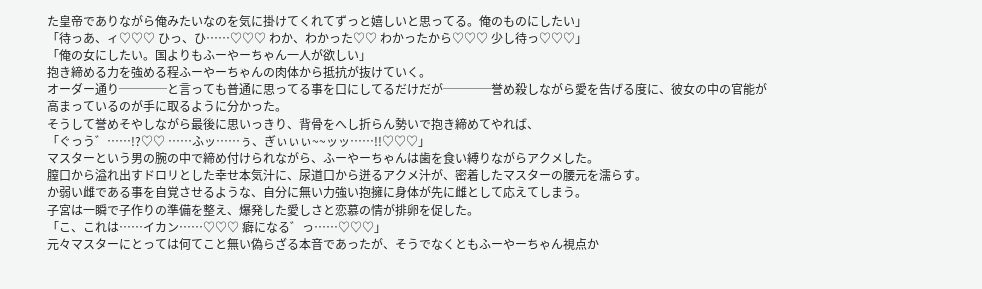た皇帝でありながら俺みたいなのを気に掛けてくれてずっと嬉しいと思ってる。俺のものにしたい」
「待っあ、ィ♡♡♡ ひっ、ひ……♡♡♡ わか、わかった♡♡ わかったから♡♡♡ 少し待っ♡♡♡」
「俺の女にしたい。国よりもふーやーちゃん一人が欲しい」
抱き締める力を強める程ふーやーちゃんの肉体から抵抗が抜けていく。
オーダー通り────と言っても普通に思ってる事を口にしてるだけだが────誉め殺しながら愛を告げる度に、彼女の中の官能が高まっているのが手に取るように分かった。
そうして誉めそやしながら最後に思いっきり、背骨をへし折らん勢いで抱き締めてやれば、
「ぐっう゛……!?♡♡ ……ふッ……ぅ、ぎぃぃぃ~~ッッ……!!♡♡♡」
マスターという男の腕の中で締め付けられながら、ふーやーちゃんは歯を食い縛りながらアクメした。
膣口から溢れ出すドロリとした幸せ本気汁に、尿道口から迸るアクメ汁が、密着したマスターの腰元を濡らす。
か弱い雌である事を自覚させるような、自分に無い力強い抱擁に身体が先に雌として応えてしまう。
子宮は一瞬で子作りの準備を整え、爆発した愛しさと恋慕の情が排卵を促した。
「こ、これは……イカン……♡♡♡ 癖になる゛っ……♡♡♡」
元々マスターにとっては何てこと無い偽らざる本音であったが、そうでなくともふーやーちゃん視点か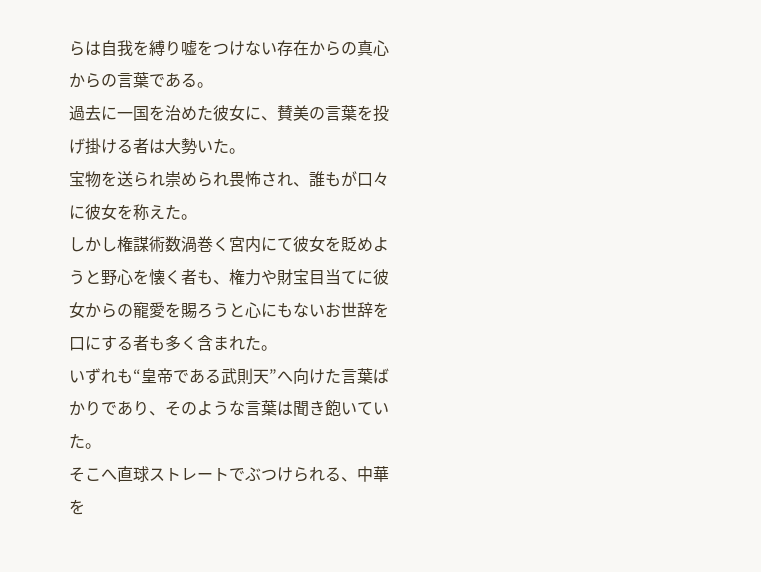らは自我を縛り嘘をつけない存在からの真心からの言葉である。
過去に一国を治めた彼女に、賛美の言葉を投げ掛ける者は大勢いた。
宝物を送られ崇められ畏怖され、誰もが口々に彼女を称えた。
しかし権謀術数渦巻く宮内にて彼女を貶めようと野心を懐く者も、権力や財宝目当てに彼女からの寵愛を賜ろうと心にもないお世辞を口にする者も多く含まれた。
いずれも“皇帝である武則天”へ向けた言葉ばかりであり、そのような言葉は聞き飽いていた。
そこへ直球ストレートでぶつけられる、中華を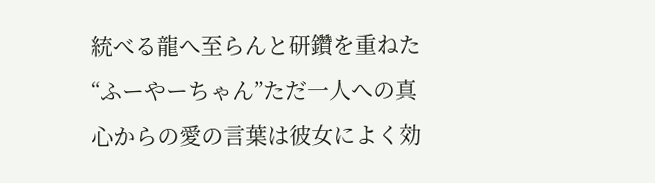統べる龍へ至らんと研鑽を重ねた“ふーやーちゃん”ただ一人への真心からの愛の言葉は彼女によく効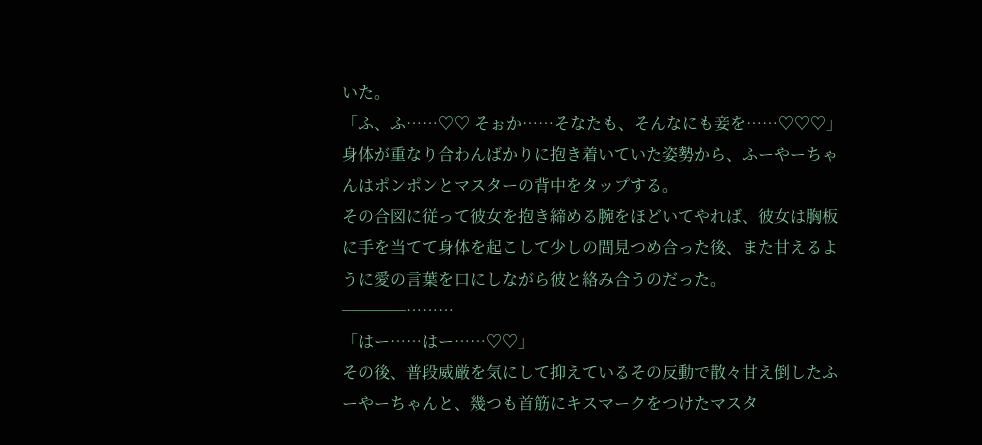いた。
「ふ、ふ……♡♡ そぉか……そなたも、そんなにも妾を……♡♡♡」
身体が重なり合わんばかりに抱き着いていた姿勢から、ふーやーちゃんはポンポンとマスターの背中をタップする。
その合図に従って彼女を抱き締める腕をほどいてやれば、彼女は胸板に手を当てて身体を起こして少しの間見つめ合った後、また甘えるように愛の言葉を口にしながら彼と絡み合うのだった。
────………
「はー……はー……♡♡」
その後、普段威厳を気にして抑えているその反動で散々甘え倒したふーやーちゃんと、幾つも首筋にキスマークをつけたマスタ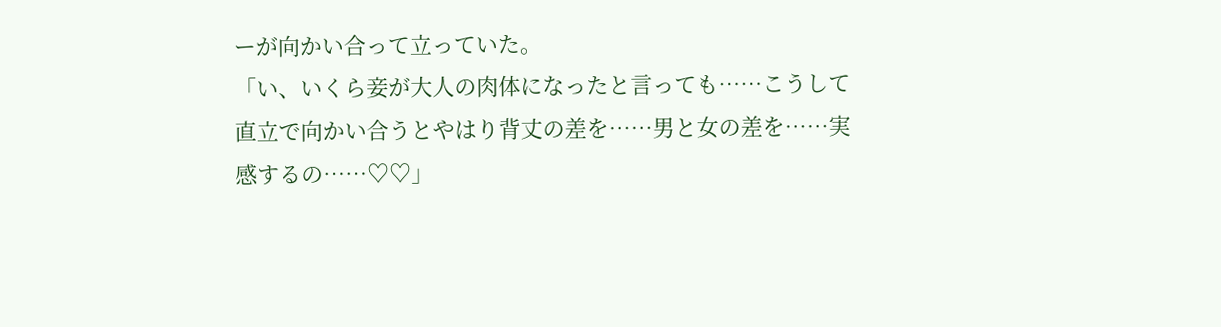ーが向かい合って立っていた。
「い、いくら妾が大人の肉体になったと言っても……こうして直立で向かい合うとやはり背丈の差を……男と女の差を……実感するの……♡♡」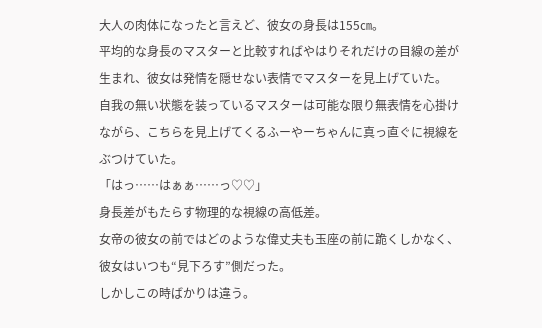大人の肉体になったと言えど、彼女の身長は155㎝。
平均的な身長のマスターと比較すればやはりそれだけの目線の差が生まれ、彼女は発情を隠せない表情でマスターを見上げていた。
自我の無い状態を装っているマスターは可能な限り無表情を心掛けながら、こちらを見上げてくるふーやーちゃんに真っ直ぐに視線をぶつけていた。
「はっ……はぁぁ……っ♡♡」
身長差がもたらす物理的な視線の高低差。
女帝の彼女の前ではどのような偉丈夫も玉座の前に跪くしかなく、彼女はいつも“見下ろす”側だった。
しかしこの時ばかりは違う。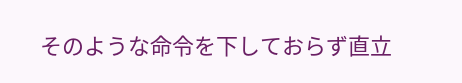そのような命令を下しておらず直立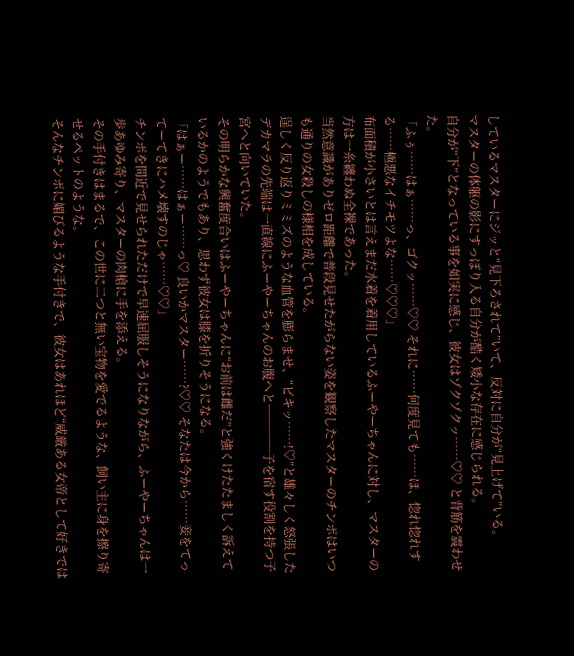しているマスターにジッと“見下ろされて”いて、反対に自分が“見上げて”いる。
マスターの体躯の影にすっぽり入る自分が酷く矮小な存在に感じられる。
自分が“下”となっている事を如実に感じ、彼女はゾクゾクッ……♡♡ と背筋を震わせた。
「ふぅ……はぁ……っ、ゴクッ……♡♡ それに……何度見ても……ほ、惚れ惚れする……極悪なイチモツよな……♡♡♡」
布面積が小さいとは言えまだ水着を着用しているふーやーちゃんに対し、マスターの方は一糸纏わぬ全裸であった。
当然意識がありゼロ距離で普段見せたがらない姿を観察したマスターのチンポはいつも通りの女殺しの様相を成している。
逞しく反り返りミミズのような血管を膨らませ、“ビキッ……!♡”と雄々しく怒張したデカマラの先端は一直線にふーやーちゃんのお腹へと────子を宿す役割を持つ子宮へと向いていた。
その明らかな興奮度合いはふーやーちゃんに“お前は雌だ”と強くけたたましく訴えているかのようでもあり、思わず彼女は膝を折りそうになる。
「はぁー……はぁー……っ♡ 良いかマスター……?♡♡ そなたは今から……妾をてってーてきにハメ壊すのじゃ……♡♡」
チンポを間近で見せられただけで早速屈服しそうになりながら、ふーやーちゃんは一歩あゆみ寄り、マスターの肉槍に手を添える。
その手付きはまるで、この世に二つと無い宝物を愛でるような、飼い主に身を擦り寄せるペットのような。
そんなチンポに媚びるような手付きで、彼女はあれほど“威厳ある女帝として好きでは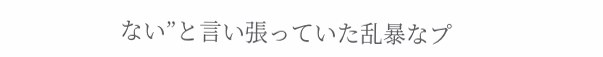ない”と言い張っていた乱暴なプ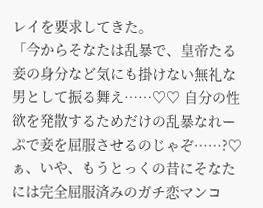レイを要求してきた。
「今からそなたは乱暴で、皇帝たる妾の身分など気にも掛けない無礼な男として振る舞え……♡♡ 自分の性欲を発散するためだけの乱暴なれーぷで妾を屈服させるのじゃぞ……?♡ ぁ、いや、もうとっくの昔にそなたには完全屈服済みのガチ恋マンコ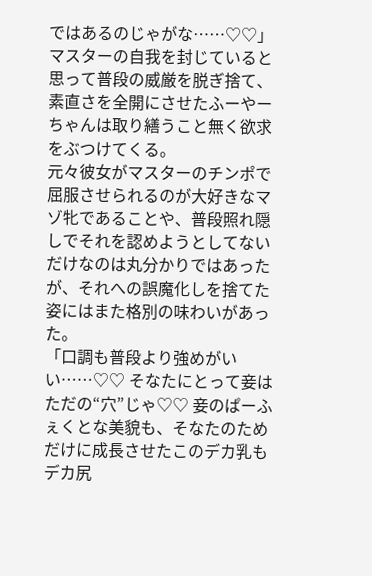ではあるのじゃがな……♡♡」
マスターの自我を封じていると思って普段の威厳を脱ぎ捨て、素直さを全開にさせたふーやーちゃんは取り繕うこと無く欲求をぶつけてくる。
元々彼女がマスターのチンポで屈服させられるのが大好きなマゾ牝であることや、普段照れ隠しでそれを認めようとしてないだけなのは丸分かりではあったが、それへの誤魔化しを捨てた姿にはまた格別の味わいがあった。
「口調も普段より強めがいい……♡♡ そなたにとって妾はただの“穴”じゃ♡♡ 妾のぱーふぇくとな美貌も、そなたのためだけに成長させたこのデカ乳もデカ尻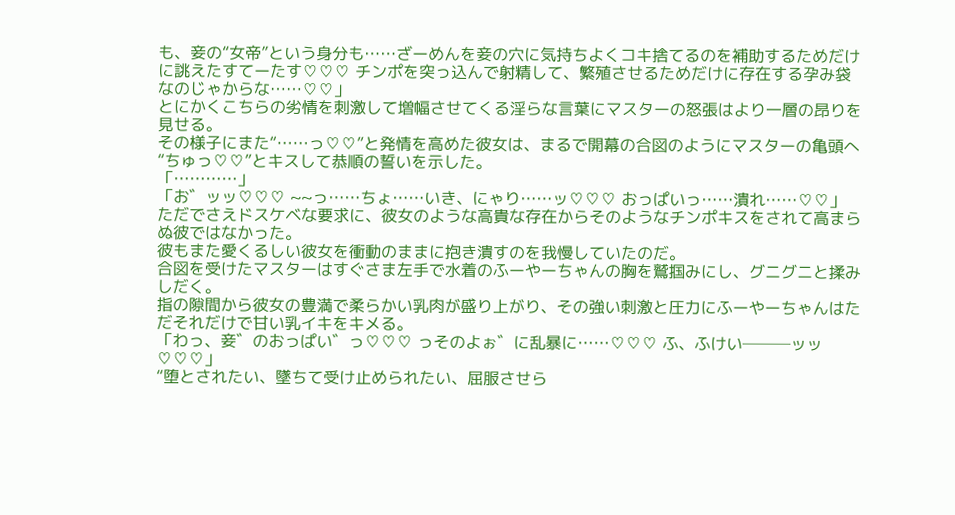も、妾の“女帝”という身分も……ざーめんを妾の穴に気持ちよくコキ捨てるのを補助するためだけに誂えたすてーたす♡♡♡ チンポを突っ込んで射精して、繁殖させるためだけに存在する孕み袋なのじゃからな……♡♡」
とにかくこちらの劣情を刺激して増幅させてくる淫らな言葉にマスターの怒張はより一層の昂りを見せる。
その様子にまた“……っ♡♡”と発情を高めた彼女は、まるで開幕の合図のようにマスターの亀頭へ“ちゅっ♡♡”とキスして恭順の誓いを示した。
「…………」
「お゛ッッ♡♡♡ ~~っ……ちょ……いき、にゃり……ッ♡♡♡ おっぱいっ……潰れ……♡♡」
ただでさえドスケベな要求に、彼女のような高貴な存在からそのようなチンポキスをされて高まらぬ彼ではなかった。
彼もまた愛くるしい彼女を衝動のままに抱き潰すのを我慢していたのだ。
合図を受けたマスターはすぐさま左手で水着のふーやーちゃんの胸を鷲掴みにし、グニグニと揉みしだく。
指の隙間から彼女の豊満で柔らかい乳肉が盛り上がり、その強い刺激と圧力にふーやーちゃんはただそれだけで甘い乳イキをキメる。
「わっ、妾゛のおっぱい゛っ♡♡♡ っそのよぉ゛に乱暴に……♡♡♡ ふ、ふけい───ッッ♡♡♡」
“堕とされたい、墜ちて受け止められたい、屈服させら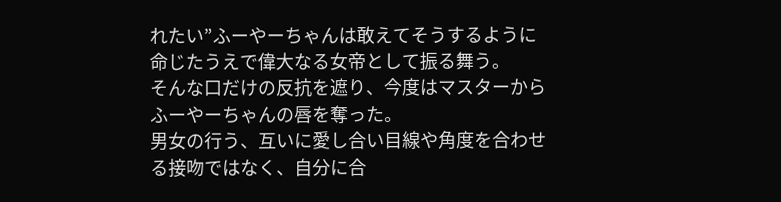れたい”ふーやーちゃんは敢えてそうするように命じたうえで偉大なる女帝として振る舞う。
そんな口だけの反抗を遮り、今度はマスターからふーやーちゃんの唇を奪った。
男女の行う、互いに愛し合い目線や角度を合わせる接吻ではなく、自分に合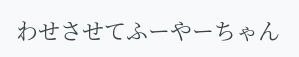わせさせてふーやーちゃん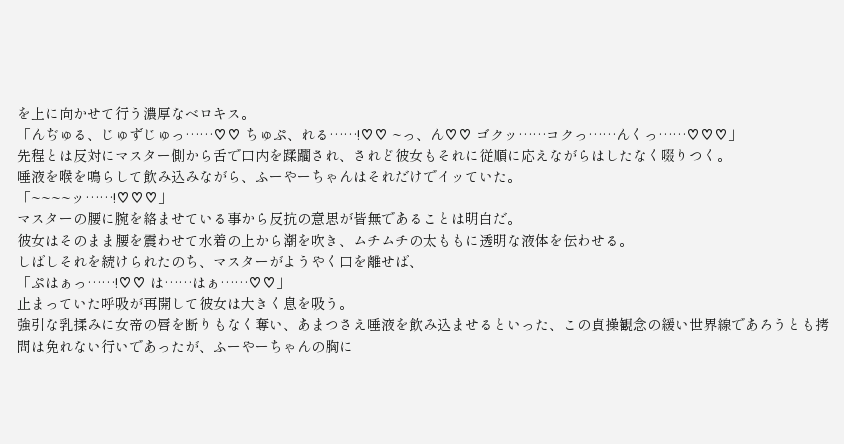を上に向かせて行う濃厚なベロキス。
「んぢゅる、じゅずじゅっ……♡♡ ちゅぷ、れる……!♡♡ ~っ、ん♡♡ ゴクッ……コクっ……んくっ……♡♡♡」
先程とは反対にマスター側から舌で口内を蹂躙され、されど彼女もそれに従順に応えながらはしたなく啜りつく。
唾液を喉を鳴らして飲み込みながら、ふーやーちゃんはそれだけでイッていた。
「~~~~ッ……!♡♡♡」
マスターの腰に腕を絡ませている事から反抗の意思が皆無であることは明白だ。
彼女はそのまま腰を震わせて水着の上から潮を吹き、ムチムチの太ももに透明な液体を伝わせる。
しばしそれを続けられたのち、マスターがようやく口を離せば、
「ぷはぁっ……!♡♡ は……はぁ……♡♡」
止まっていた呼吸が再開して彼女は大きく息を吸う。
強引な乳揉みに女帝の唇を断りもなく奪い、あまつさえ唾液を飲み込ませるといった、この貞操観念の緩い世界線であろうとも拷問は免れない行いであったが、ふーやーちゃんの胸に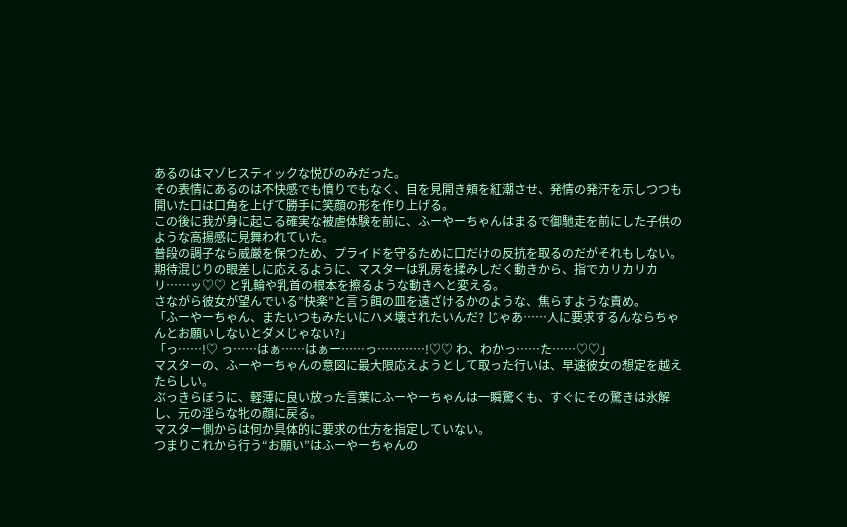あるのはマゾヒスティックな悦びのみだった。
その表情にあるのは不快感でも憤りでもなく、目を見開き頬を紅潮させ、発情の発汗を示しつつも開いた口は口角を上げて勝手に笑顔の形を作り上げる。
この後に我が身に起こる確実な被虐体験を前に、ふーやーちゃんはまるで御馳走を前にした子供のような高揚感に見舞われていた。
普段の調子なら威厳を保つため、プライドを守るために口だけの反抗を取るのだがそれもしない。
期待混じりの眼差しに応えるように、マスターは乳房を揉みしだく動きから、指でカリカリカリ……ッ♡♡ と乳輪や乳首の根本を擦るような動きへと変える。
さながら彼女が望んでいる”快楽”と言う餌の皿を遠ざけるかのような、焦らすような責め。
「ふーやーちゃん、またいつもみたいにハメ壊されたいんだ? じゃあ……人に要求するんならちゃんとお願いしないとダメじゃない?」
「っ……!♡ っ……はぁ……はぁー……っ…………!♡♡ わ、わかっ……た……♡♡」
マスターの、ふーやーちゃんの意図に最大限応えようとして取った行いは、早速彼女の想定を越えたらしい。
ぶっきらぼうに、軽薄に良い放った言葉にふーやーちゃんは一瞬驚くも、すぐにその驚きは氷解し、元の淫らな牝の顔に戻る。
マスター側からは何か具体的に要求の仕方を指定していない。
つまりこれから行う“お願い”はふーやーちゃんの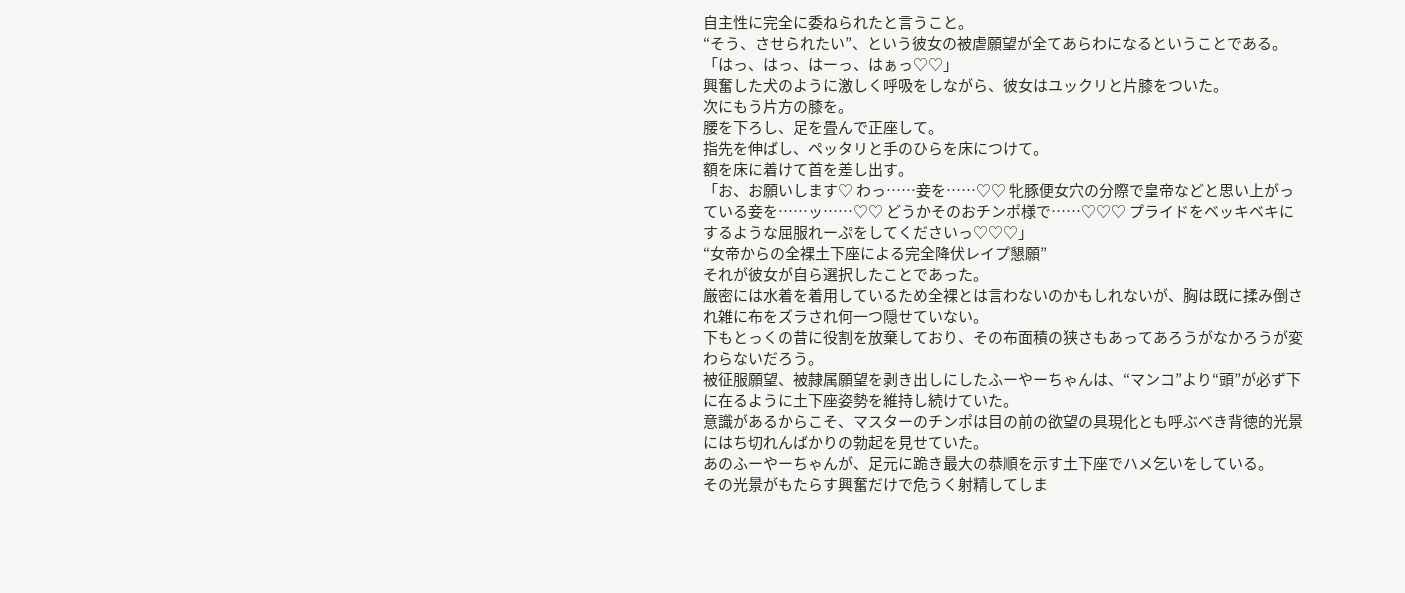自主性に完全に委ねられたと言うこと。
“そう、させられたい”、という彼女の被虐願望が全てあらわになるということである。
「はっ、はっ、はーっ、はぁっ♡♡」
興奮した犬のように激しく呼吸をしながら、彼女はユックリと片膝をついた。
次にもう片方の膝を。
腰を下ろし、足を畳んで正座して。
指先を伸ばし、ペッタリと手のひらを床につけて。
額を床に着けて首を差し出す。
「お、お願いします♡ わっ……妾を……♡♡ 牝豚便女穴の分際で皇帝などと思い上がっている妾を……ッ……♡♡ どうかそのおチンポ様で……♡♡♡ プライドをベッキベキにするような屈服れーぷをしてくださいっ♡♡♡」
“女帝からの全裸土下座による完全降伏レイプ懇願”
それが彼女が自ら選択したことであった。
厳密には水着を着用しているため全裸とは言わないのかもしれないが、胸は既に揉み倒され雑に布をズラされ何一つ隠せていない。
下もとっくの昔に役割を放棄しており、その布面積の狭さもあってあろうがなかろうが変わらないだろう。
被征服願望、被隷属願望を剥き出しにしたふーやーちゃんは、“マンコ”より“頭”が必ず下に在るように土下座姿勢を維持し続けていた。
意識があるからこそ、マスターのチンポは目の前の欲望の具現化とも呼ぶべき背徳的光景にはち切れんばかりの勃起を見せていた。
あのふーやーちゃんが、足元に跪き最大の恭順を示す土下座でハメ乞いをしている。
その光景がもたらす興奮だけで危うく射精してしま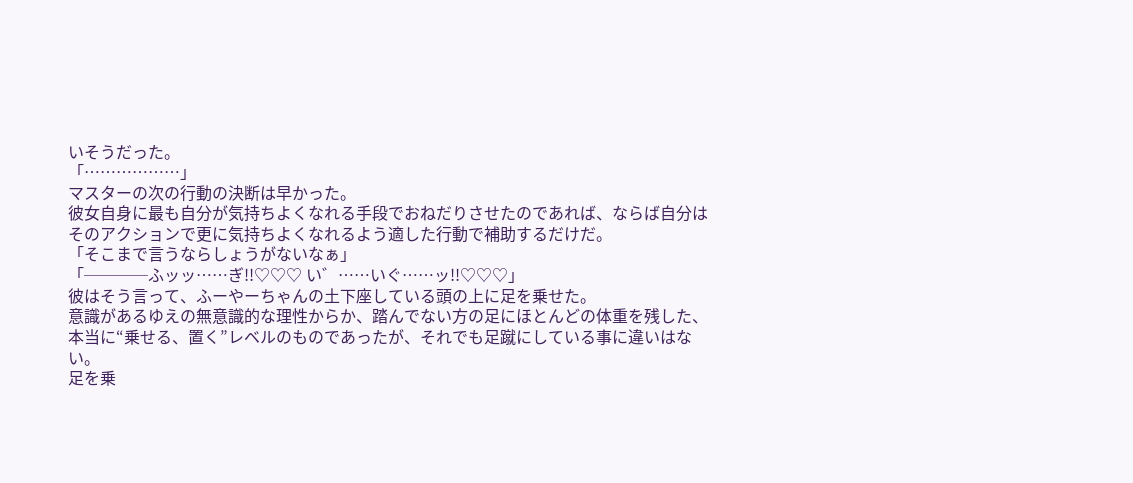いそうだった。
「………………」
マスターの次の行動の決断は早かった。
彼女自身に最も自分が気持ちよくなれる手段でおねだりさせたのであれば、ならば自分はそのアクションで更に気持ちよくなれるよう適した行動で補助するだけだ。
「そこまで言うならしょうがないなぁ」
「────ふッッ……ぎ!!♡♡♡ い゛……いぐ……ッ!!♡♡♡」
彼はそう言って、ふーやーちゃんの土下座している頭の上に足を乗せた。
意識があるゆえの無意識的な理性からか、踏んでない方の足にほとんどの体重を残した、本当に“乗せる、置く”レベルのものであったが、それでも足蹴にしている事に違いはない。
足を乗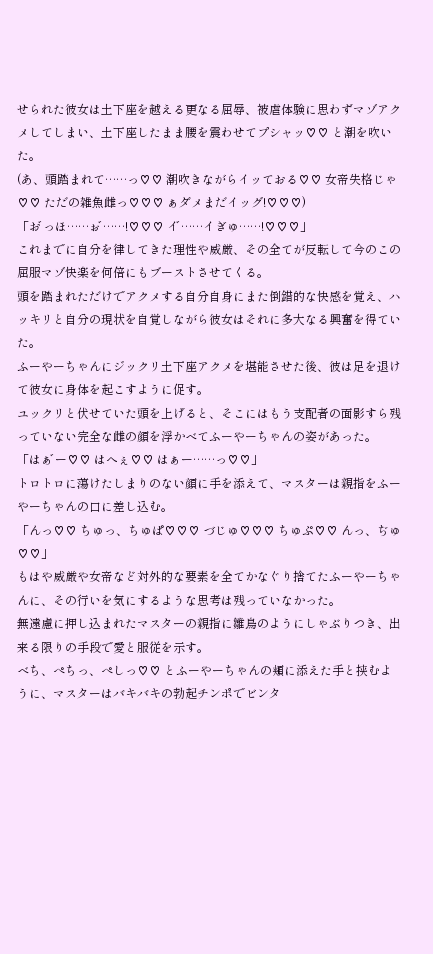せられた彼女は土下座を越える更なる屈辱、被虐体験に思わずマゾアクメしてしまい、土下座したまま腰を震わせてプシャッ♡♡ と潮を吹いた。
(あ、頭踏まれて……っ♡♡ 潮吹きながらイッておる♡♡ 女帝失格じゃ♡♡ ただの雑魚雌っ♡♡♡ ぁダメまだイッグ!♡♡♡)
「お゛っほ……ぉ゛……!♡♡♡ イ゛……イぎゅ……!♡♡♡」
これまでに自分を律してきた理性や威厳、その全てが反転して今のこの屈服マゾ快楽を何倍にもブーストさせてくる。
頭を踏まれただけでアクメする自分自身にまた倒錯的な快感を覚え、ハッキリと自分の現状を自覚しながら彼女はそれに多大なる興奮を得ていた。
ふーやーちゃんにジックリ土下座アクメを堪能させた後、彼は足を退けて彼女に身体を起こすように促す。
ユックリと伏せていた頭を上げると、そこにはもう支配者の面影すら残っていない完全な雌の顔を浮かべてふーやーちゃんの姿があった。
「はぁ゛ー♡♡ はへぇ♡♡ はぁー……っ♡♡」
トロトロに蕩けたしまりのない顔に手を添えて、マスターは親指をふーやーちゃんの口に差し込む。
「んっ♡♡ ちゅっ、ちゅぱ♡♡♡ づじゅ♡♡♡ ちゅぷ♡♡ んっ、ぢゅ♡♡」
もはや威厳や女帝など対外的な要素を全てかなぐり捨てたふーやーちゃんに、その行いを気にするような思考は残っていなかった。
無遠慮に押し込まれたマスターの親指に雛鳥のようにしゃぶりつき、出来る限りの手段で愛と服従を示す。
べち、ぺちっ、ぺしっ♡♡ とふーやーちゃんの頬に添えた手と挟むように、マスターはバキバキの勃起チンポでビンタ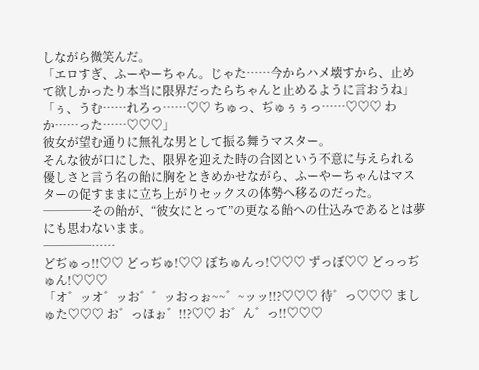しながら微笑んだ。
「エロすぎ、ふーやーちゃん。じゃた……今からハメ壊すから、止めて欲しかったり本当に限界だったらちゃんと止めるように言おうね」
「ぅ、うむ……れろっ……♡♡ ちゅっ、ぢゅぅぅっ……♡♡♡ わか……った……♡♡♡」
彼女が望む通りに無礼な男として振る舞うマスター。
そんな彼が口にした、限界を迎えた時の合図という不意に与えられる優しさと言う名の飴に胸をときめかせながら、ふーやーちゃんはマスターの促すままに立ち上がりセックスの体勢へ移るのだった。
────その飴が、“彼女にとって”の更なる飴への仕込みであるとは夢にも思わないまま。
────……
どぢゅっ!!♡♡ どっぢゅ!♡♡ ぼちゅんっ!♡♡♡ ずっぼ♡♡ どっっぢゅん!♡♡♡
「オ゛ッオ゛ッお゛゛ッおっぉ~~゛~ッッ!!?♡♡♡ 待゛っ♡♡♡ ましゅた♡♡♡ お゛っほぉ゛!!?♡♡ お゛ん゛っ!!♡♡♡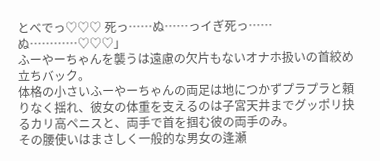とべでっ♡♡♡ 死っ……ぬ……っイぎ死っ……ぬ…………♡♡♡」
ふーやーちゃんを襲うは遠慮の欠片もないオナホ扱いの首絞め立ちバック。
体格の小さいふーやーちゃんの両足は地につかずプラプラと頼りなく揺れ、彼女の体重を支えるのは子宮天井までグッポリ抉るカリ高ペニスと、両手で首を掴む彼の両手のみ。
その腰使いはまさしく一般的な男女の逢瀬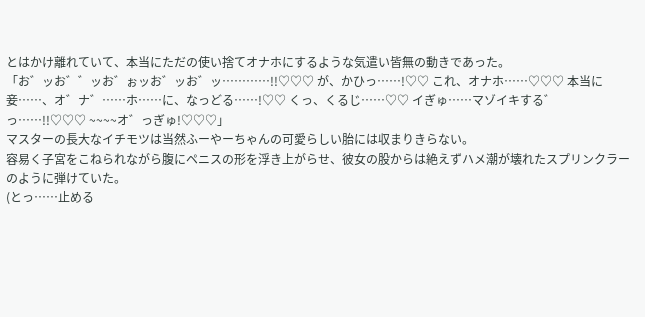とはかけ離れていて、本当にただの使い捨てオナホにするような気遣い皆無の動きであった。
「お゛ッお゛゛ッお゛ぉッお゛ッお゛ッ…………!!♡♡♡ が、かひっ……!♡♡ これ、オナホ……♡♡♡ 本当に妾……、オ゛ナ゛……ホ……に、なっどる……!♡♡ くっ、くるじ……♡♡ イぎゅ……マゾイキする゛っ……!!♡♡♡ ~~~~オ゛っぎゅ!♡♡♡」
マスターの長大なイチモツは当然ふーやーちゃんの可愛らしい胎には収まりきらない。
容易く子宮をこねられながら腹にペニスの形を浮き上がらせ、彼女の股からは絶えずハメ潮が壊れたスプリンクラーのように弾けていた。
(とっ……止める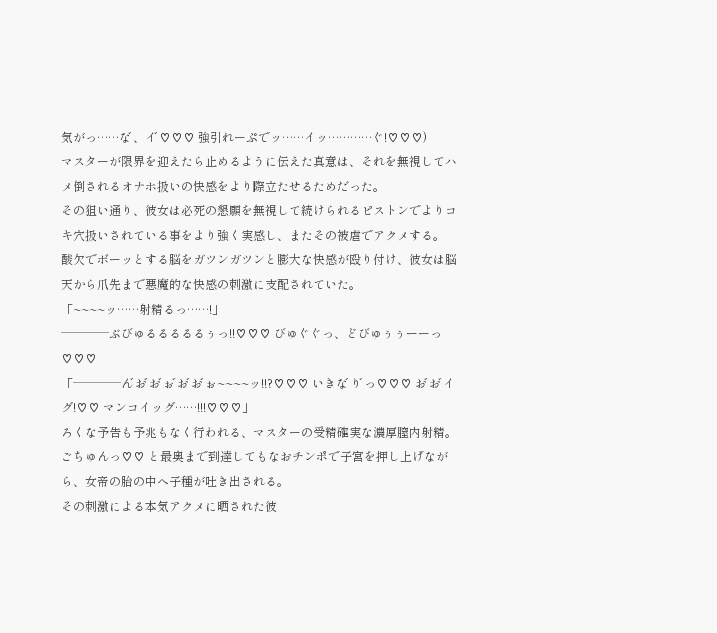気がっ……な゛、イ゛♡♡♡ 強引れーぷでッ……イッ…………ぐ!♡♡♡)
マスターが限界を迎えたら止めるように伝えた真意は、それを無視してハメ倒されるオナホ扱いの快感をより際立たせるためだった。
その狙い通り、彼女は必死の懇願を無視して続けられるピストンでよりコキ穴扱いされている事をより強く実感し、またその被虐でアクメする。
酸欠でボーッとする脳をガツンガツンと膨大な快感が殴り付け、彼女は脳天から爪先まで悪魔的な快感の刺激に支配されていた。
「~~~~ッ……射精るっ……!」
────ぶびゅるるるるるぅっ!!♡♡♡ びゅぐぐっ、どびゅぅぅーーっ♡♡♡
「────ん゛お゛お゛ぉ゛お゛お゛ぉ~~~~ッ!!?♡♡♡ いきな゛り゛っ♡♡♡ お゛お゛イグ!♡♡ マンコイッグ……!!!♡♡♡」
ろくな予告も予兆もなく行われる、マスターの受精確実な濃厚膣内射精。
ごちゅんっ♡♡ と最奥まで到達してもなおチンポで子宮を押し上げながら、女帝の胎の中へ子種が吐き出される。
その刺激による本気アクメに晒された彼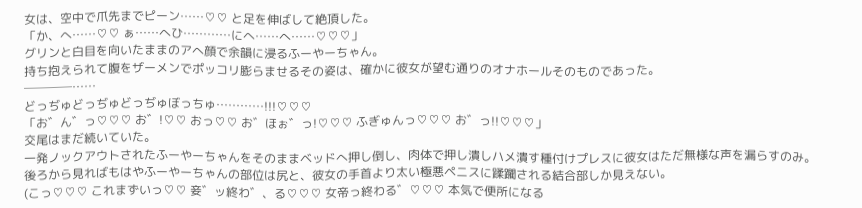女は、空中で爪先までピーン……♡♡ と足を伸ばして絶頂した。
「か、へ……♡♡ ぁ……へひ…………にへ……へ……♡♡♡」
グリンと白目を向いたままのアへ顔で余韻に浸るふーやーちゃん。
持ち抱えられて腹をザーメンでポッコリ膨らませるその姿は、確かに彼女が望む通りのオナホールそのものであった。
────……
どっぢゅどっぢゅどっぢゅぼっちゅ…………!!!♡♡♡
「お゛ん゛っ♡♡♡ お゛!♡♡ おっ♡♡ お゛ほぉ゛っ!♡♡♡ ふぎゅんっ♡♡♡ お゛っ!!♡♡♡」
交尾はまだ続いていた。
一発ノックアウトされたふーやーちゃんをそのままベッドへ押し倒し、肉体で押し潰しハメ潰す種付けプレスに彼女はただ無様な声を漏らすのみ。
後ろから見ればもはやふーやーちゃんの部位は尻と、彼女の手首より太い極悪ペニスに蹂躙される結合部しか見えない。
(こっ♡♡♡ これまずいっ♡♡ 妾゛ッ終わ゛、る♡♡♡ 女帝っ終わる゛♡♡♡ 本気で便所になる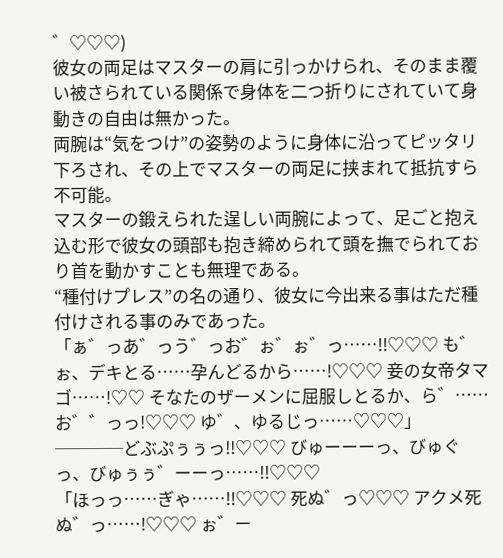゛♡♡♡)
彼女の両足はマスターの肩に引っかけられ、そのまま覆い被さられている関係で身体を二つ折りにされていて身動きの自由は無かった。
両腕は“気をつけ”の姿勢のように身体に沿ってピッタリ下ろされ、その上でマスターの両足に挟まれて抵抗すら不可能。
マスターの鍛えられた逞しい両腕によって、足ごと抱え込む形で彼女の頭部も抱き締められて頭を撫でられており首を動かすことも無理である。
“種付けプレス”の名の通り、彼女に今出来る事はただ種付けされる事のみであった。
「ぁ゛っあ゛っう゛っお゛ぉ゛ぉ゛っ……!!♡♡♡ も゛ぉ、デキとる……孕んどるから……!♡♡♡ 妾の女帝タマゴ……!♡♡ そなたのザーメンに屈服しとるか、ら゛……お゛゛っっ!♡♡♡ ゆ゛、ゆるじっ……♡♡♡」
────どぶぷぅぅっ!!♡♡♡ びゅーーーっ、びゅぐっ、びゅぅぅ゛ーーっ……!!♡♡♡
「ほっっ……ぎゃ……!!♡♡♡ 死ぬ゛っ♡♡♡ アクメ死ぬ゛っ……!♡♡♡ ぉ゛ー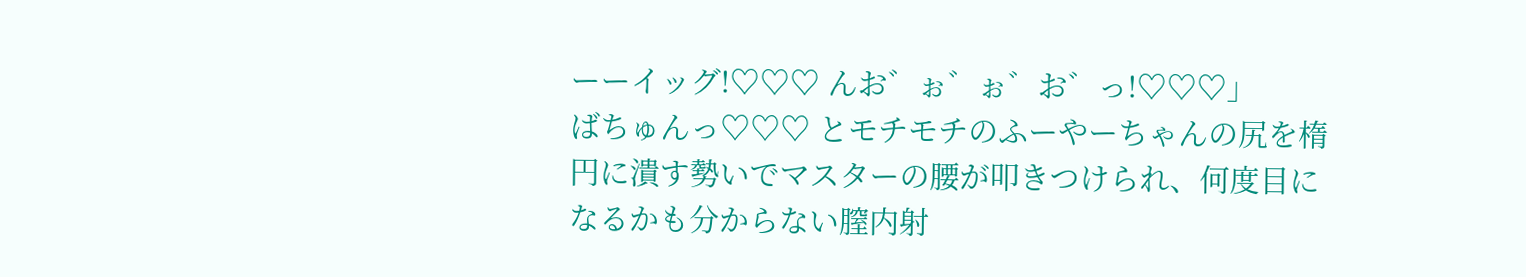ーーイッグ!♡♡♡ んお゛ぉ゛ぉ゛お゛っ!♡♡♡」
ばちゅんっ♡♡♡ とモチモチのふーやーちゃんの尻を楕円に潰す勢いでマスターの腰が叩きつけられ、何度目になるかも分からない膣内射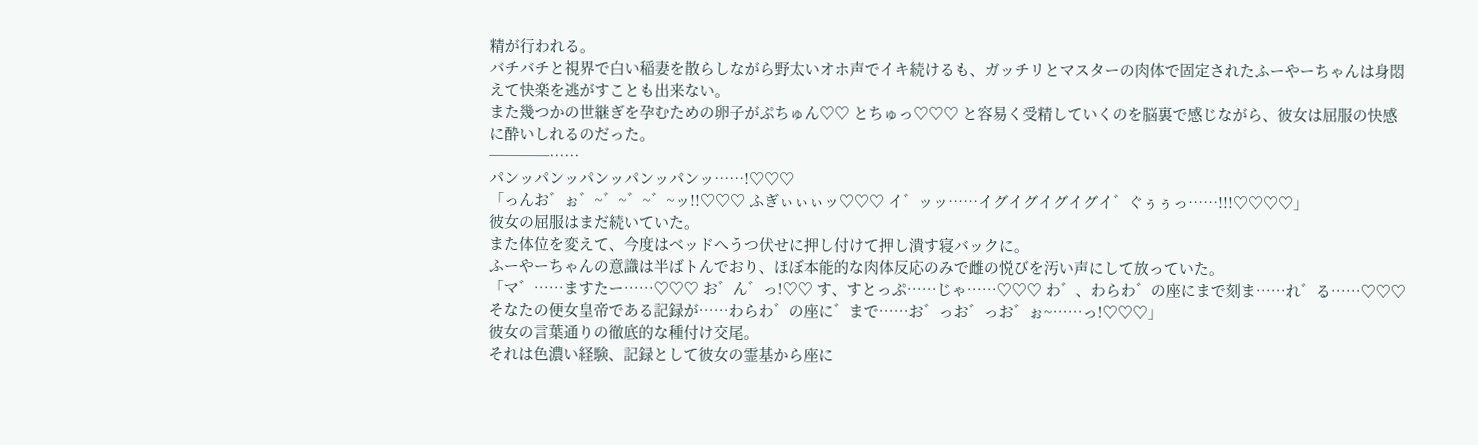精が行われる。
バチバチと視界で白い稲妻を散らしながら野太いオホ声でイキ続けるも、ガッチリとマスターの肉体で固定されたふーやーちゃんは身悶えて快楽を逃がすことも出来ない。
また幾つかの世継ぎを孕むための卵子がぷちゅん♡♡ とちゅっ♡♡♡ と容易く受精していくのを脳裏で感じながら、彼女は屈服の快感に酔いしれるのだった。
────……
パンッパンッパンッパンッパンッ……!♡♡♡
「っんお゛ぉ゛~゛~゛~゛~ッ!!♡♡♡ ふぎぃぃぃッ♡♡♡ イ゛ッッ……イグイグイグイグイ゛ぐぅぅっ……!!!♡♡♡♡」
彼女の屈服はまだ続いていた。
また体位を変えて、今度はベッドへうつ伏せに押し付けて押し潰す寝バックに。
ふーやーちゃんの意識は半ばトんでおり、ほぼ本能的な肉体反応のみで雌の悦びを汚い声にして放っていた。
「マ゛……ますたー……♡♡♡ お゛ん゛っ!♡♡ す、すとっぷ……じゃ……♡♡♡ わ゛、わらわ゛の座にまで刻ま……れ゛る……♡♡♡ そなたの便女皇帝である記録が……わらわ゛の座に゛まで……お゛っお゛っお゛ぉ~……っ!♡♡♡」
彼女の言葉通りの徹底的な種付け交尾。
それは色濃い経験、記録として彼女の霊基から座に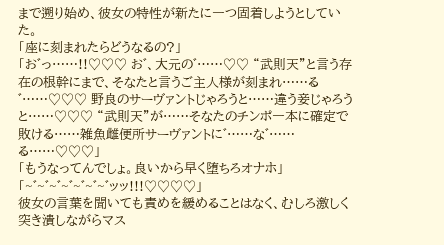まで遡り始め、彼女の特性が新たに一つ固着しようとしていた。
「座に刻まれたらどうなるの?」
「お゛っ……!!♡♡♡ お゛、大元の゛……♡♡ “武則天”と言う存在の根幹にまで、そなたと言うご主人様が刻まれ……る゛……♡♡♡ 野良のサーヴァントじゃろうと……違う妾じゃろうと……♡♡♡ “武則天”が……そなたのチンポ一本に確定で敗ける……雑魚雌便所サーヴァントに゛……な゛……る……♡♡♡」
「もうなってんでしょ。良いから早く堕ちろオナホ」
「~゛~゛~゛~゛~゛~゛~゛ッッ!!!♡♡♡♡」
彼女の言葉を聞いても責めを緩めることはなく、むしろ激しく突き潰しながらマス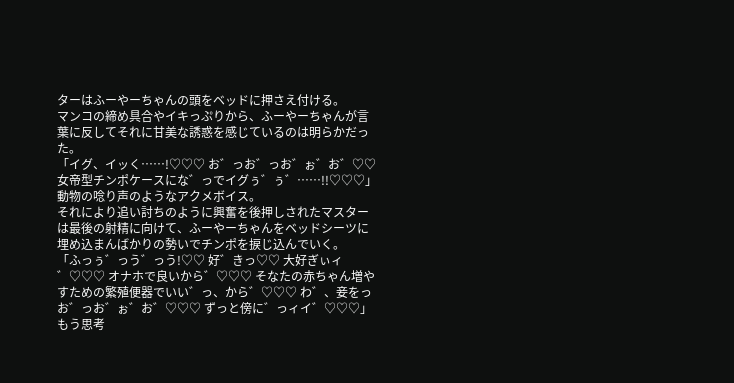ターはふーやーちゃんの頭をベッドに押さえ付ける。
マンコの締め具合やイキっぷりから、ふーやーちゃんが言葉に反してそれに甘美な誘惑を感じているのは明らかだった。
「イグ、イッく……!♡♡♡ お゛っお゛っお゛ぉ゛お゛♡♡ 女帝型チンポケースにな゛っでイグぅ゛ぅ゛……!!♡♡♡」
動物の唸り声のようなアクメボイス。
それにより追い討ちのように興奮を後押しされたマスターは最後の射精に向けて、ふーやーちゃんをベッドシーツに埋め込まんばかりの勢いでチンポを捩じ込んでいく。
「ふっぅ゛っう゛っう!♡♡ 好゛きっ♡♡ 大好ぎぃィ゛♡♡♡ オナホで良いから゛♡♡♡ そなたの赤ちゃん増やすための繁殖便器でいい゛っ、から゛♡♡♡ わ゛、妾をっお゛っお゛ぉ゛お゛♡♡♡ ずっと傍に゛っィイ゛♡♡♡」
もう思考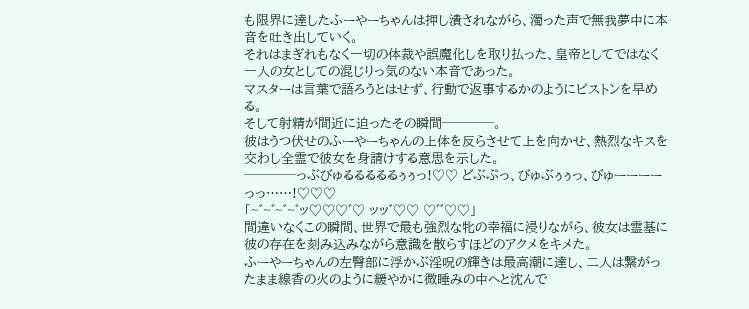も限界に達したふーやーちゃんは押し潰されながら、濁った声で無我夢中に本音を吐き出していく。
それはまぎれもなく一切の体裁や誤魔化しを取り払った、皇帝としてではなく一人の女としての混じりっ気のない本音であった。
マスターは言葉で語ろうとはせず、行動で返事するかのようにピストンを早める。
そして射精が間近に迫ったその瞬間────。
彼はうつ伏せのふーやーちゃんの上体を反らさせて上を向かせ、熱烈なキスを交わし全霊で彼女を身請けする意思を示した。
────っぶびゅるるるるるぅぅっ!♡♡ どぶぷっ、びゅぶぅぅっ、びゅーーーーっっ……!♡♡♡
「~゛~゛~゛~゛ッ♡♡♡゛♡ ッッ゛♡♡ ♡゛゛♡♡」
間違いなくこの瞬間、世界で最も強烈な牝の幸福に浸りながら、彼女は霊基に彼の存在を刻み込みながら意識を散らすほどのアクメをキメた。
ふーやーちゃんの左臀部に浮かぶ淫呪の輝きは最高潮に達し、二人は繋がったまま線香の火のように緩やかに微睡みの中へと沈んで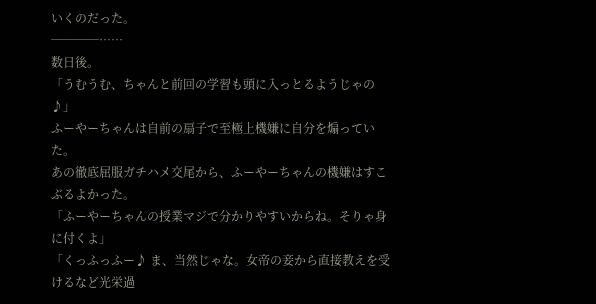いくのだった。
────……
数日後。
「うむうむ、ちゃんと前回の学習も頭に入っとるようじゃの♪」
ふーやーちゃんは自前の扇子で至極上機嫌に自分を煽っていた。
あの徹底屈服ガチハメ交尾から、ふーやーちゃんの機嫌はすこぶるよかった。
「ふーやーちゃんの授業マジで分かりやすいからね。そりゃ身に付くよ」
「くっふっふー♪ ま、当然じゃな。女帝の妾から直接教えを受けるなど光栄過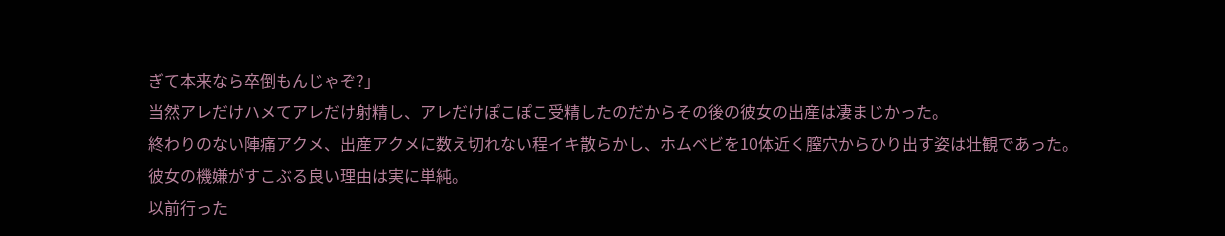ぎて本来なら卒倒もんじゃぞ?」
当然アレだけハメてアレだけ射精し、アレだけぽこぽこ受精したのだからその後の彼女の出産は凄まじかった。
終わりのない陣痛アクメ、出産アクメに数え切れない程イキ散らかし、ホムベビを10体近く膣穴からひり出す姿は壮観であった。
彼女の機嫌がすこぶる良い理由は実に単純。
以前行った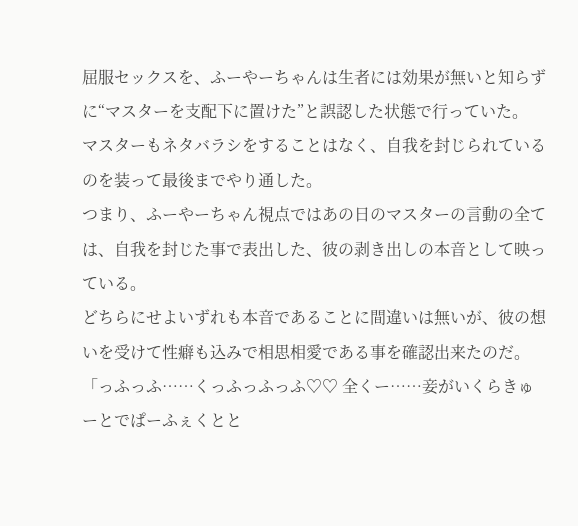屈服セックスを、ふーやーちゃんは生者には効果が無いと知らずに“マスターを支配下に置けた”と誤認した状態で行っていた。
マスターもネタバラシをすることはなく、自我を封じられているのを装って最後までやり通した。
つまり、ふーやーちゃん視点ではあの日のマスターの言動の全ては、自我を封じた事で表出した、彼の剥き出しの本音として映っている。
どちらにせよいずれも本音であることに間違いは無いが、彼の想いを受けて性癖も込みで相思相愛である事を確認出来たのだ。
「っふっふ……くっふっふっふ♡♡ 全くー……妾がいくらきゅーとでぱーふぇくとと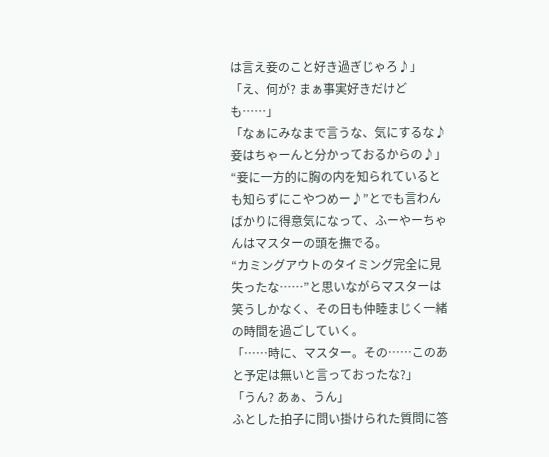は言え妾のこと好き過ぎじゃろ♪」
「え、何が? まぁ事実好きだけども……」
「なぁにみなまで言うな、気にするな♪ 妾はちゃーんと分かっておるからの♪」
“妾に一方的に胸の内を知られているとも知らずにこやつめー♪”とでも言わんばかりに得意気になって、ふーやーちゃんはマスターの頭を撫でる。
“カミングアウトのタイミング完全に見失ったな……”と思いながらマスターは笑うしかなく、その日も仲睦まじく一緒の時間を過ごしていく。
「……時に、マスター。その……このあと予定は無いと言っておったな?」
「うん? あぁ、うん」
ふとした拍子に問い掛けられた質問に答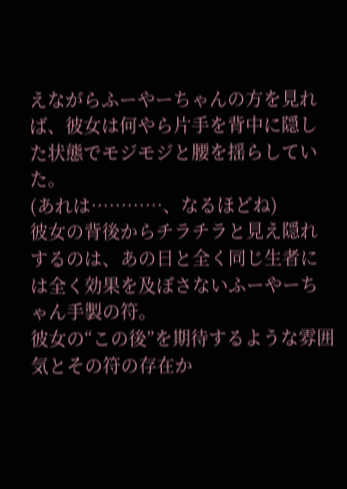えながらふーやーちゃんの方を見れば、彼女は何やら片手を背中に隠した状態でモジモジと腰を揺らしていた。
(あれは…………、なるほどね)
彼女の背後からチラチラと見え隠れするのは、あの日と全く同じ生者には全く効果を及ぼさないふーやーちゃん手製の符。
彼女の“この後”を期待するような雰囲気とその符の存在か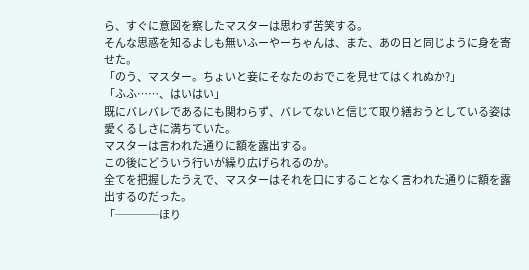ら、すぐに意図を察したマスターは思わず苦笑する。
そんな思惑を知るよしも無いふーやーちゃんは、また、あの日と同じように身を寄せた。
「のう、マスター。ちょいと妾にそなたのおでこを見せてはくれぬか?」
「ふふ……、はいはい」
既にバレバレであるにも関わらず、バレてないと信じて取り繕おうとしている姿は愛くるしさに満ちていた。
マスターは言われた通りに額を露出する。
この後にどういう行いが繰り広げられるのか。
全てを把握したうえで、マスターはそれを口にすることなく言われた通りに額を露出するのだった。
「────ほり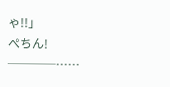ゃ!!」
ぺちん!
────……